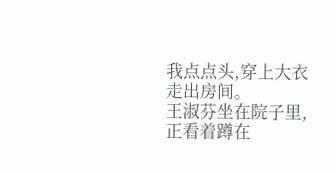我点点头,穿上大衣走出房间。
王淑芬坐在院子里,正看着蹲在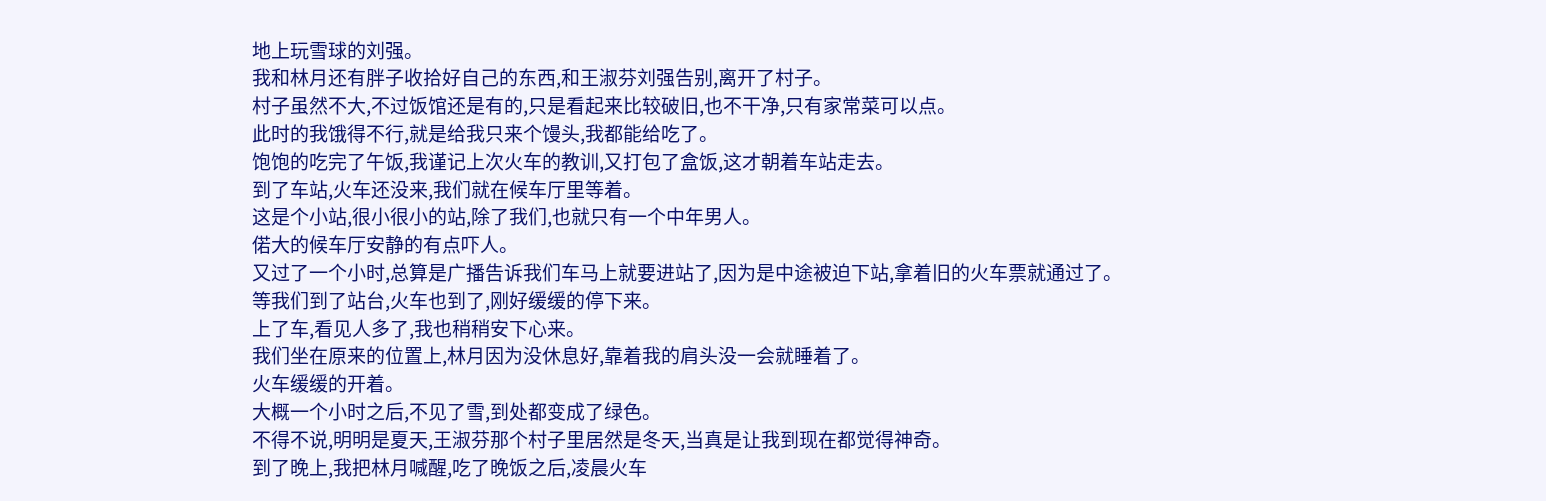地上玩雪球的刘强。
我和林月还有胖子收拾好自己的东西,和王淑芬刘强告别,离开了村子。
村子虽然不大,不过饭馆还是有的,只是看起来比较破旧,也不干净,只有家常菜可以点。
此时的我饿得不行,就是给我只来个馒头,我都能给吃了。
饱饱的吃完了午饭,我谨记上次火车的教训,又打包了盒饭,这才朝着车站走去。
到了车站,火车还没来,我们就在候车厅里等着。
这是个小站,很小很小的站,除了我们,也就只有一个中年男人。
偌大的候车厅安静的有点吓人。
又过了一个小时,总算是广播告诉我们车马上就要进站了,因为是中途被迫下站,拿着旧的火车票就通过了。
等我们到了站台,火车也到了,刚好缓缓的停下来。
上了车,看见人多了,我也稍稍安下心来。
我们坐在原来的位置上,林月因为没休息好,靠着我的肩头没一会就睡着了。
火车缓缓的开着。
大概一个小时之后,不见了雪,到处都变成了绿色。
不得不说,明明是夏天,王淑芬那个村子里居然是冬天,当真是让我到现在都觉得神奇。
到了晚上,我把林月喊醒,吃了晚饭之后,凌晨火车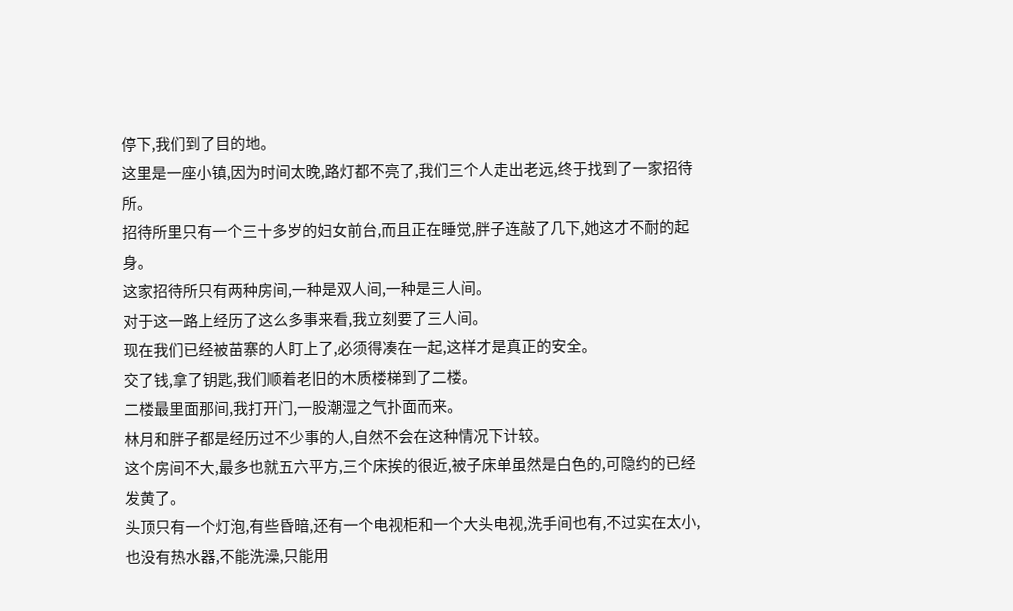停下,我们到了目的地。
这里是一座小镇,因为时间太晚,路灯都不亮了,我们三个人走出老远,终于找到了一家招待所。
招待所里只有一个三十多岁的妇女前台,而且正在睡觉,胖子连敲了几下,她这才不耐的起身。
这家招待所只有两种房间,一种是双人间,一种是三人间。
对于这一路上经历了这么多事来看,我立刻要了三人间。
现在我们已经被苗寨的人盯上了,必须得凑在一起,这样才是真正的安全。
交了钱,拿了钥匙,我们顺着老旧的木质楼梯到了二楼。
二楼最里面那间,我打开门,一股潮湿之气扑面而来。
林月和胖子都是经历过不少事的人,自然不会在这种情况下计较。
这个房间不大,最多也就五六平方,三个床挨的很近,被子床单虽然是白色的,可隐约的已经发黄了。
头顶只有一个灯泡,有些昏暗,还有一个电视柜和一个大头电视,洗手间也有,不过实在太小,也没有热水器,不能洗澡,只能用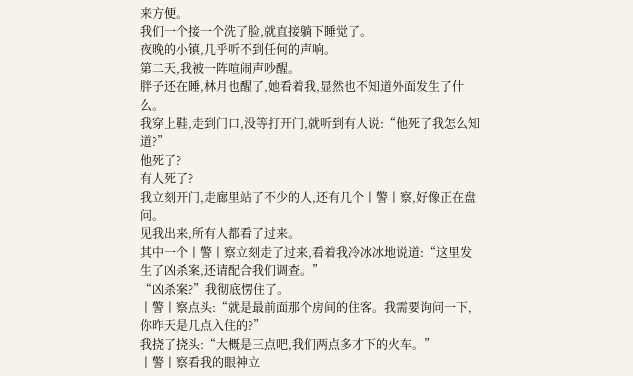来方便。
我们一个接一个洗了脸,就直接躺下睡觉了。
夜晚的小镇,几乎听不到任何的声响。
第二天,我被一阵喧闹声吵醒。
胖子还在睡,林月也醒了,她看着我,显然也不知道外面发生了什么。
我穿上鞋,走到门口,没等打开门,就听到有人说:“他死了我怎么知道?”
他死了?
有人死了?
我立刻开门,走廊里站了不少的人,还有几个丨警丨察,好像正在盘问。
见我出来,所有人都看了过来。
其中一个丨警丨察立刻走了过来,看着我冷冰冰地说道:“这里发生了凶杀案,还请配合我们调查。”
“凶杀案?”我彻底愣住了。
丨警丨察点头:“就是最前面那个房间的住客。我需要询问一下,你昨天是几点入住的?”
我挠了挠头:“大概是三点吧,我们两点多才下的火车。”
丨警丨察看我的眼神立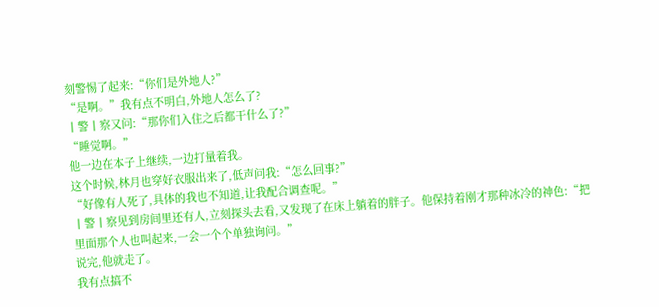刻警惕了起来:“你们是外地人?”
“是啊。”我有点不明白,外地人怎么了?
丨警丨察又问:“那你们入住之后都干什么了?”
“睡觉啊。”
他一边在本子上继续,一边打量着我。
这个时候,林月也穿好衣服出来了,低声问我:“怎么回事?”
“好像有人死了,具体的我也不知道,让我配合调查呢。”
丨警丨察见到房间里还有人,立刻探头去看,又发现了在床上躺着的胖子。他保持着刚才那种冰冷的神色:“把里面那个人也叫起来,一会一个个单独询问。”
说完,他就走了。
我有点搞不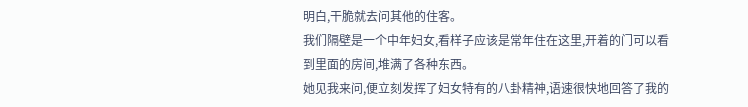明白,干脆就去问其他的住客。
我们隔壁是一个中年妇女,看样子应该是常年住在这里,开着的门可以看到里面的房间,堆满了各种东西。
她见我来问,便立刻发挥了妇女特有的八卦精神,语速很快地回答了我的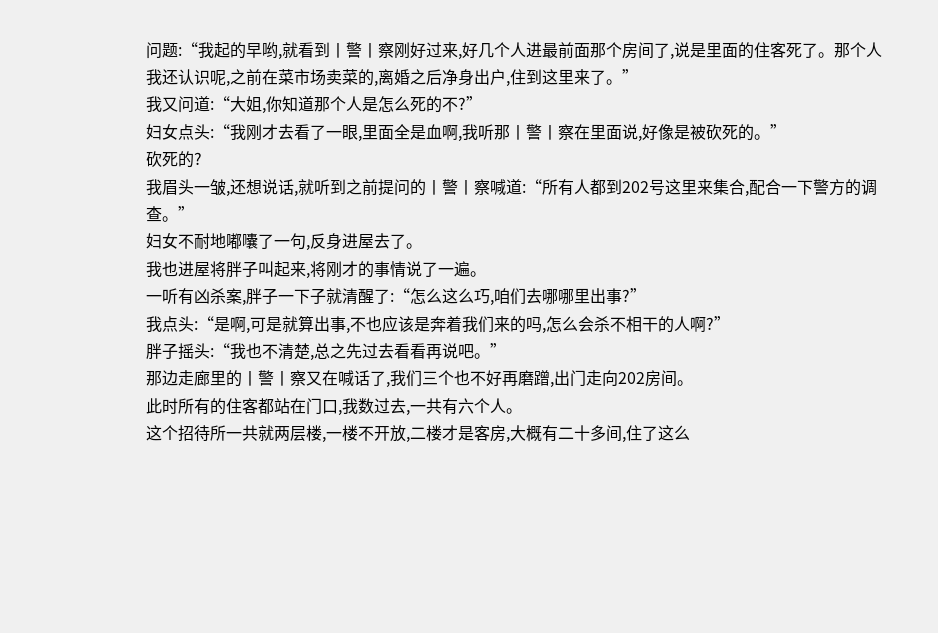问题:“我起的早哟,就看到丨警丨察刚好过来,好几个人进最前面那个房间了,说是里面的住客死了。那个人我还认识呢,之前在菜市场卖菜的,离婚之后净身出户,住到这里来了。”
我又问道:“大姐,你知道那个人是怎么死的不?”
妇女点头:“我刚才去看了一眼,里面全是血啊,我听那丨警丨察在里面说,好像是被砍死的。”
砍死的?
我眉头一皱,还想说话,就听到之前提问的丨警丨察喊道:“所有人都到202号这里来集合,配合一下警方的调查。”
妇女不耐地嘟囔了一句,反身进屋去了。
我也进屋将胖子叫起来,将刚才的事情说了一遍。
一听有凶杀案,胖子一下子就清醒了:“怎么这么巧,咱们去哪哪里出事?”
我点头:“是啊,可是就算出事,不也应该是奔着我们来的吗,怎么会杀不相干的人啊?”
胖子摇头:“我也不清楚,总之先过去看看再说吧。”
那边走廊里的丨警丨察又在喊话了,我们三个也不好再磨蹭,出门走向202房间。
此时所有的住客都站在门口,我数过去,一共有六个人。
这个招待所一共就两层楼,一楼不开放,二楼才是客房,大概有二十多间,住了这么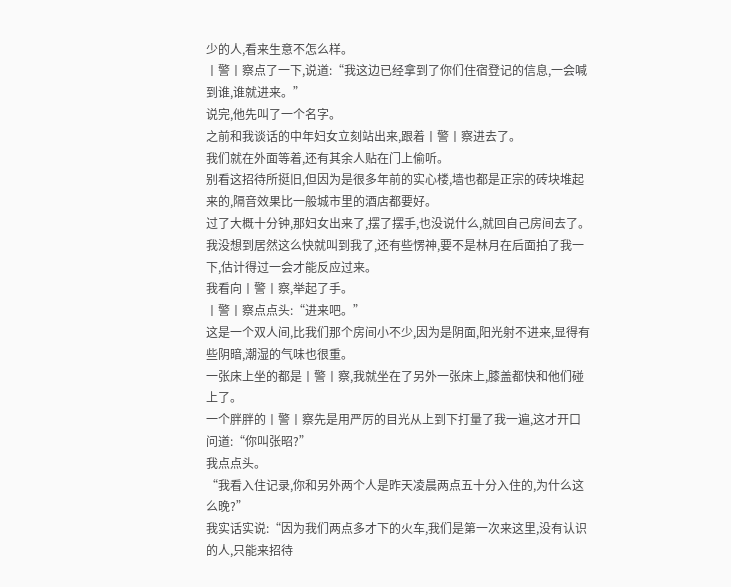少的人,看来生意不怎么样。
丨警丨察点了一下,说道:“我这边已经拿到了你们住宿登记的信息,一会喊到谁,谁就进来。”
说完,他先叫了一个名字。
之前和我谈话的中年妇女立刻站出来,跟着丨警丨察进去了。
我们就在外面等着,还有其余人贴在门上偷听。
别看这招待所挺旧,但因为是很多年前的实心楼,墙也都是正宗的砖块堆起来的,隔音效果比一般城市里的酒店都要好。
过了大概十分钟,那妇女出来了,摆了摆手,也没说什么,就回自己房间去了。
我没想到居然这么快就叫到我了,还有些愣神,要不是林月在后面拍了我一下,估计得过一会才能反应过来。
我看向丨警丨察,举起了手。
丨警丨察点点头:“进来吧。”
这是一个双人间,比我们那个房间小不少,因为是阴面,阳光射不进来,显得有些阴暗,潮湿的气味也很重。
一张床上坐的都是丨警丨察,我就坐在了另外一张床上,膝盖都快和他们碰上了。
一个胖胖的丨警丨察先是用严厉的目光从上到下打量了我一遍,这才开口问道:“你叫张昭?”
我点点头。
“我看入住记录,你和另外两个人是昨天凌晨两点五十分入住的,为什么这么晚?”
我实话实说:“因为我们两点多才下的火车,我们是第一次来这里,没有认识的人,只能来招待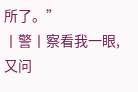所了。”
丨警丨察看我一眼,又问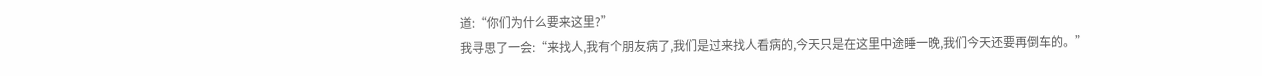道:“你们为什么要来这里?”
我寻思了一会:“来找人,我有个朋友病了,我们是过来找人看病的,今天只是在这里中途睡一晚,我们今天还要再倒车的。”